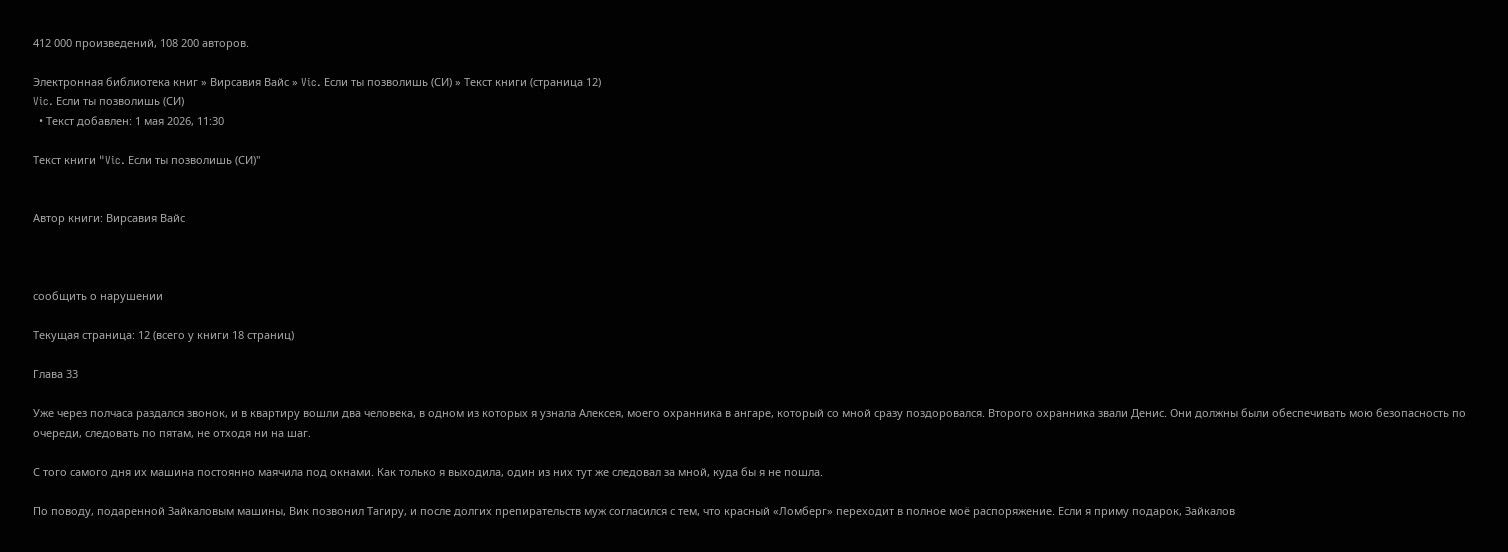412 000 произведений, 108 200 авторов.

Электронная библиотека книг » Вирсавия Вайс » Vic. Если ты позволишь (СИ) » Текст книги (страница 12)
Vic. Если ты позволишь (СИ)
  • Текст добавлен: 1 мая 2026, 11:30

Текст книги "Vic. Если ты позволишь (СИ)"


Автор книги: Вирсавия Вайс



сообщить о нарушении

Текущая страница: 12 (всего у книги 18 страниц)

Глава 33

Уже через полчаса раздался звонок, и в квартиру вошли два человека, в одном из которых я узнала Алексея, моего охранника в ангаре, который со мной сразу поздоровался. Второго охранника звали Денис. Они должны были обеспечивать мою безопасность по очереди, следовать по пятам, не отходя ни на шаг.

С того самого дня их машина постоянно маячила под окнами. Как только я выходила, один из них тут же следовал за мной, куда бы я не пошла.

По поводу, подаренной Зайкаловым машины, Вик позвонил Тагиру, и после долгих препирательств муж согласился с тем, что красный «Ломберг» переходит в полное моё распоряжение. Если я приму подарок, Зайкалов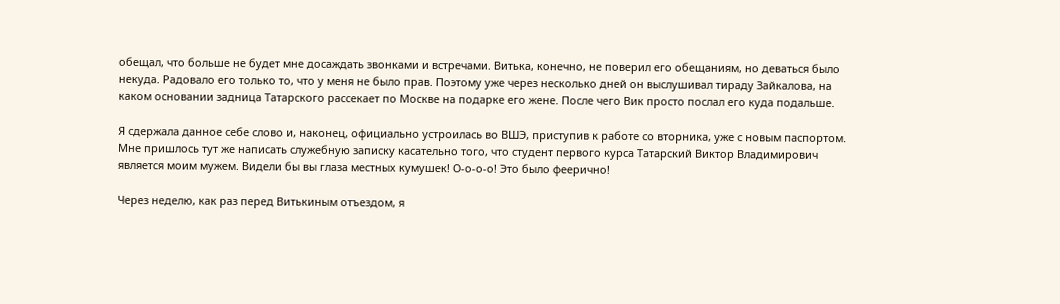обещал, что больше не будет мне досаждать звонками и встречами. Витька, конечно, не поверил его обещаниям, но деваться было некуда. Радовало его только то, что у меня не было прав. Поэтому уже через несколько дней он выслушивал тираду Зайкалова, на каком основании задница Татарского рассекает по Москве на подарке его жене. После чего Вик просто послал его куда подальше.

Я сдержала данное себе слово и, наконец, официально устроилась во ВШЭ, приступив к работе со вторника, уже с новым паспортом. Мне пришлось тут же написать служебную записку касательно того, что студент первого курса Татарский Виктор Владимирович является моим мужем. Видели бы вы глаза местных кумушек! О-о-о-о! Это было феерично!

Через неделю, как раз перед Витькиным отъездом, я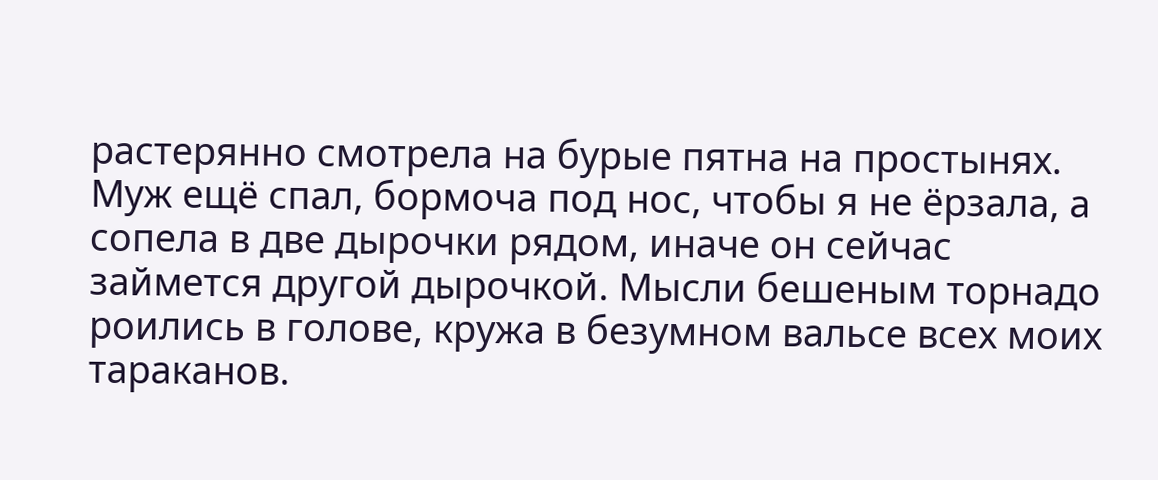растерянно смотрела на бурые пятна на простынях. Муж ещё спал, бормоча под нос, чтобы я не ёрзала, а сопела в две дырочки рядом, иначе он сейчас займется другой дырочкой. Мысли бешеным торнадо роились в голове, кружа в безумном вальсе всех моих тараканов.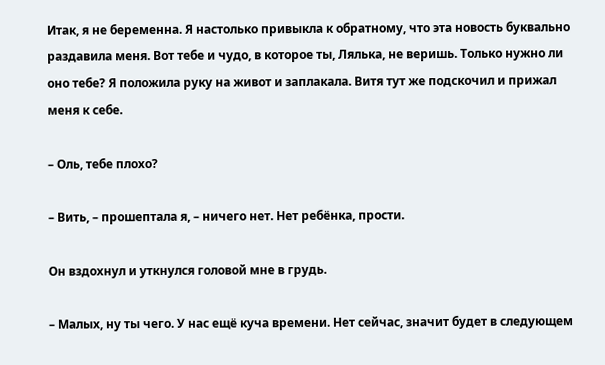Итак, я не беременна. Я настолько привыкла к обратному, что эта новость буквально раздавила меня. Вот тебе и чудо, в которое ты, Лялька, не веришь. Только нужно ли оно тебе? Я положила руку на живот и заплакала. Витя тут же подскочил и прижал меня к себе.

– Оль, тебе плохо?

– Вить, – прошептала я, – ничего нет. Нет ребёнка, прости.

Он вздохнул и уткнулся головой мне в грудь.

– Малых, ну ты чего. У нас ещё куча времени. Нет сейчас, значит будет в следующем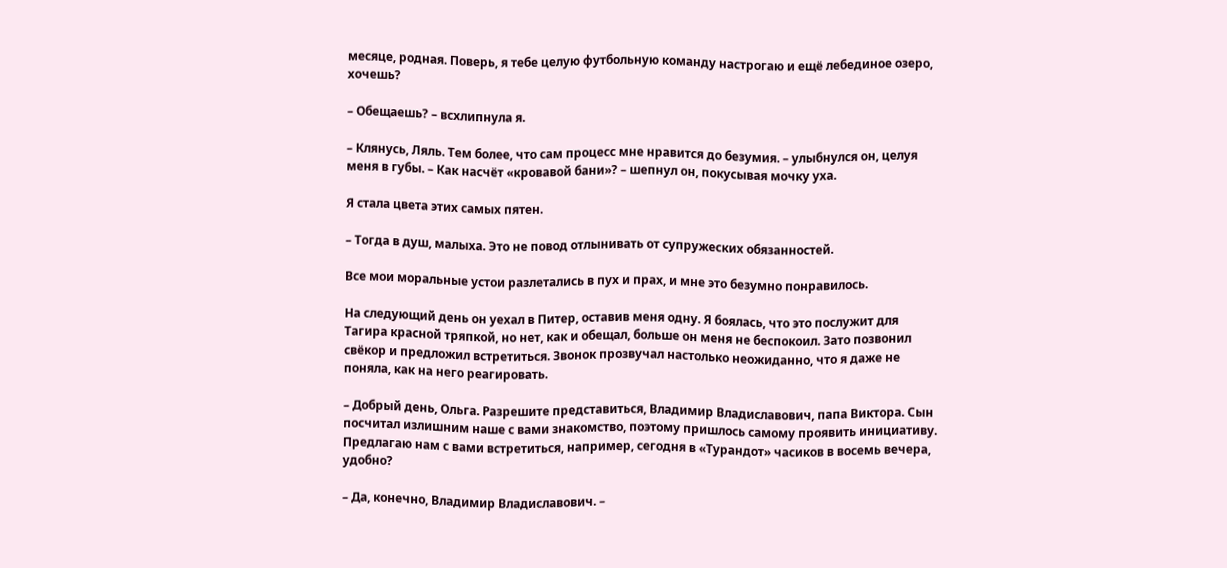месяце, родная. Поверь, я тебе целую футбольную команду настрогаю и ещё лебединое озеро, хочешь?

– Обещаешь? – всхлипнула я.

– Клянусь, Ляль. Тем более, что сам процесс мне нравится до безумия. – улыбнулся он, целуя меня в губы. – Как насчёт «кровавой бани»? – шепнул он, покусывая мочку уха.

Я стала цвета этих самых пятен.

– Тогда в душ, малыха. Это не повод отлынивать от супружеских обязанностей.

Все мои моральные устои разлетались в пух и прах, и мне это безумно понравилось.

На следующий день он уехал в Питер, оставив меня одну. Я боялась, что это послужит для Тагира красной тряпкой, но нет, как и обещал, больше он меня не беспокоил. Зато позвонил свёкор и предложил встретиться. Звонок прозвучал настолько неожиданно, что я даже не поняла, как на него реагировать.

– Добрый день, Ольга. Разрешите представиться, Владимир Владиславович, папа Виктора. Сын посчитал излишним наше с вами знакомство, поэтому пришлось самому проявить инициативу. Предлагаю нам с вами встретиться, например, сегодня в «Турандот» часиков в восемь вечера, удобно?

– Да, конечно, Владимир Владиславович. –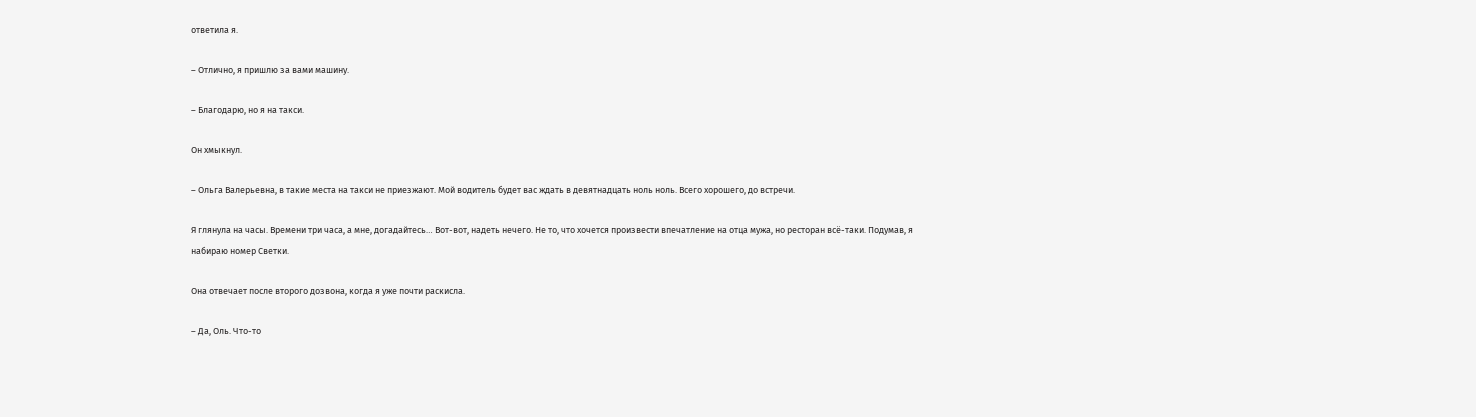ответила я.

– Отлично, я пришлю за вами машину.

– Благодарю, но я на такси.

Он хмыкнул.

– Ольга Валерьевна, в такие места на такси не приезжают. Мой водитель будет вас ждать в девятнадцать ноль ноль. Всего хорошего, до встречи.

Я глянула на часы. Времени три часа, а мне, догадайтесь… Вот-вот, надеть нечего. Не то, что хочется произвести впечатление на отца мужа, но ресторан всё-таки. Подумав, я набираю номер Светки.

Она отвечает после второго дозвона, когда я уже почти раскисла.

– Да, Оль. Что-то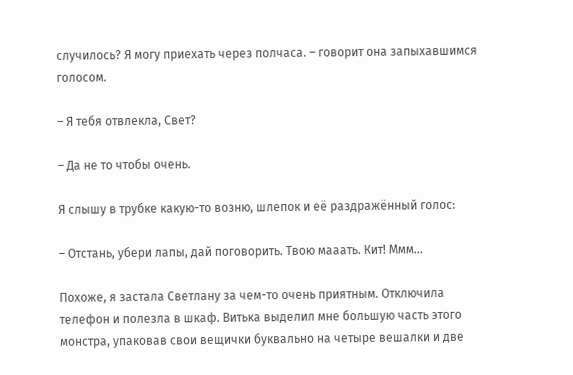случилось? Я могу приехать через полчаса. – говорит она запыхавшимся голосом.

– Я тебя отвлекла, Свет?

– Да не то чтобы очень.

Я слышу в трубке какую-то возню, шлепок и её раздражённый голос:

– Отстань, убери лапы, дай поговорить. Твою мааать. Кит! Ммм...

Похоже, я застала Светлану за чем-то очень приятным. Отключила телефон и полезла в шкаф. Витька выделил мне большую часть этого монстра, упаковав свои вещички буквально на четыре вешалки и две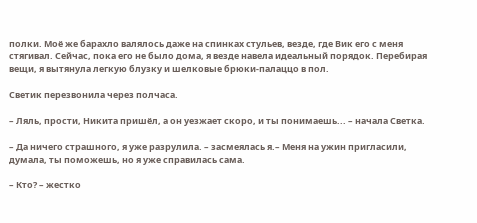полки. Моё же барахло валялось даже на спинках стульев, везде, где Вик его с меня стягивал. Сейчас, пока его не было дома, я везде навела идеальный порядок. Перебирая вещи, я вытянула легкую блузку и шелковые брюки-палаццо в пол.

Светик перезвонила через полчаса.

– Ляль, прости, Никита пришёл, а он уезжает скоро, и ты понимаешь... – начала Светка.

– Да ничего страшного, я уже разрулила. – засмеялась я.– Меня на ужин пригласили, думала, ты поможешь, но я уже справилась сама.

– Кто? – жестко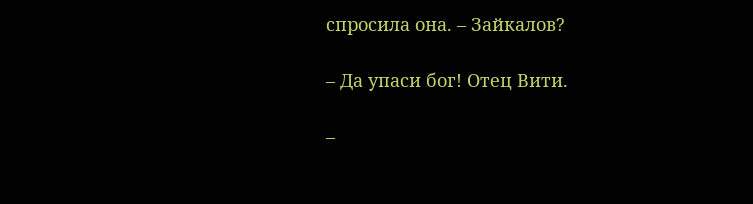спросила она. – Зайкалов?

– Да упаси бог! Отец Вити.

–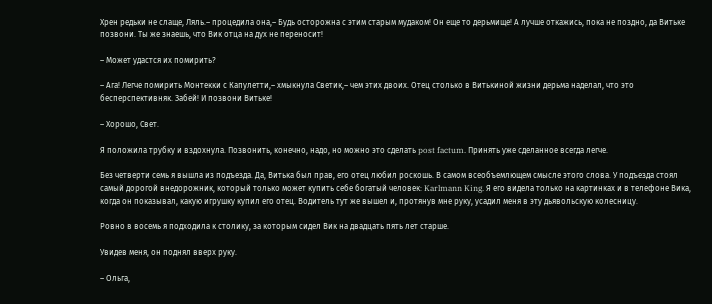Хрен редьки не слаще, Ляль.– процедила она,– Будь осторожна с этим старым мудаком! Он еще то дерьмище! А лучше откажись, пока не поздно, да Витьке позвони. Ты же знаешь, что Вик отца на дух не переносит!

– Может удастся их помирить?

– Ага! Легче помирить Монтекки с Капулетти,– хмыкнула Светик,– чем этих двоих. Отец столько в Витькиной жизни дерьма наделал, что это бесперспективняк. Забей! И позвони Витьке!

– Хорошо, Свет.

Я положила трубку и вздохнула. Позвонить, конечно, надо, но можно это сделать post factum. Принять уже сделанное всегда легче.

Без четверти семь я вышла из подъезда. Да, Витька был прав, его отец любил роскошь. В самом всеобъемлющем смысле этого слова. У подъезда стоял самый дорогой внедорожник, который только может купить себе богатый человек: Karlmann King. Я его видела только на картинках и в телефоне Вика, когда он показывал, какую игрушку купил его отец. Водитель тут же вышел и, протянув мне руку, усадил меня в эту дьявольскую колесницу.

Ровно в восемь я подходила к столику, за которым сидел Вик на двадцать пять лет старше.

Увидев меня, он поднял вверх руку.

– Ольга,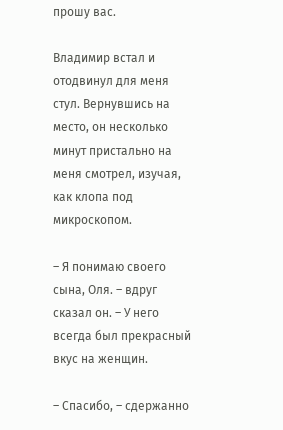прошу вас.

Владимир встал и отодвинул для меня стул. Вернувшись на место, он несколько минут пристально на меня смотрел, изучая, как клопа под микроскопом.

– Я понимаю своего сына, Оля. – вдруг сказал он. – У него всегда был прекрасный вкус на женщин.

– Спасибо, – сдержанно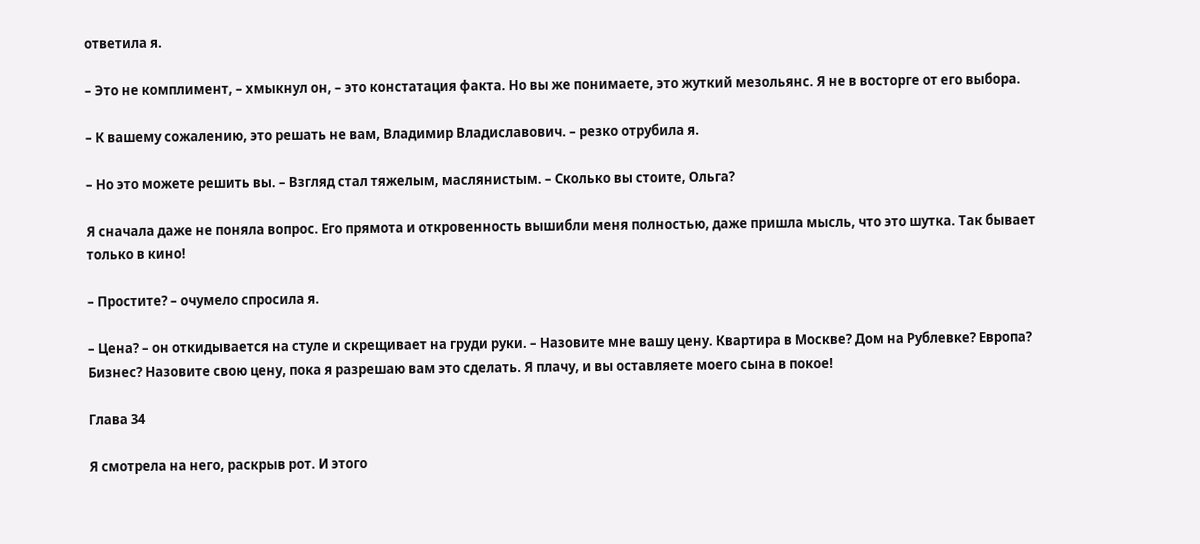ответила я.

– Это не комплимент, – хмыкнул он, – это констатация факта. Но вы же понимаете, это жуткий мезольянс. Я не в восторге от его выбора.

– К вашему сожалению, это решать не вам, Владимир Владиславович. – резко отрубила я.

– Но это можете решить вы. – Взгляд стал тяжелым, маслянистым. – Сколько вы стоите, Ольга?

Я сначала даже не поняла вопрос. Его прямота и откровенность вышибли меня полностью, даже пришла мысль, что это шутка. Так бывает только в кино!

– Простите? – очумело спросила я.

– Цена? – он откидывается на стуле и скрещивает на груди руки. – Назовите мне вашу цену. Квартира в Москве? Дом на Рублевке? Европа? Бизнес? Назовите свою цену, пока я разрешаю вам это сделать. Я плачу, и вы оставляете моего сына в покое!

Глава 34

Я смотрела на него, раскрыв рот. И этого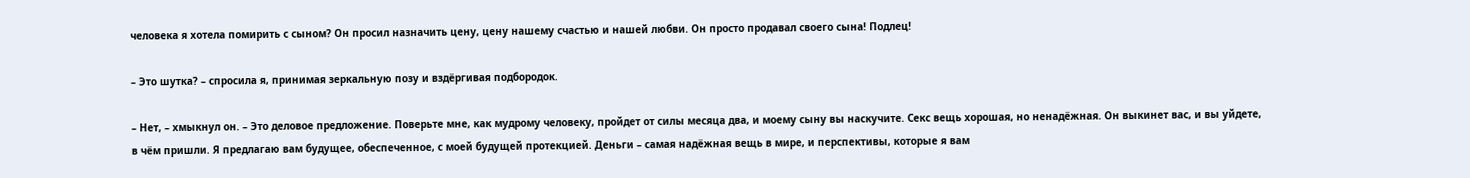человека я хотела помирить с сыном? Он просил назначить цену, цену нашему счастью и нашей любви. Он просто продавал своего сына! Подлец!

– Это шутка? – спросила я, принимая зеркальную позу и вздёргивая подбородок.

– Нет, – хмыкнул он. – Это деловое предложение. Поверьте мне, как мудрому человеку, пройдет от силы месяца два, и моему сыну вы наскучите. Секс вещь хорошая, но ненадёжная. Он выкинет вас, и вы уйдете, в чём пришли. Я предлагаю вам будущее, обеспеченное, с моей будущей протекцией. Деньги – самая надёжная вещь в мире, и перспективы, которые я вам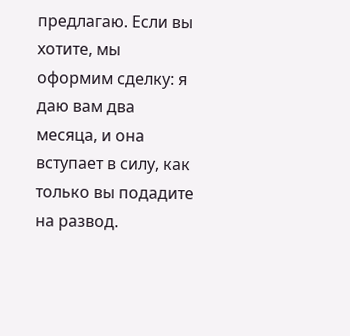предлагаю. Если вы хотите, мы оформим сделку: я даю вам два месяца, и она вступает в силу, как только вы подадите на развод.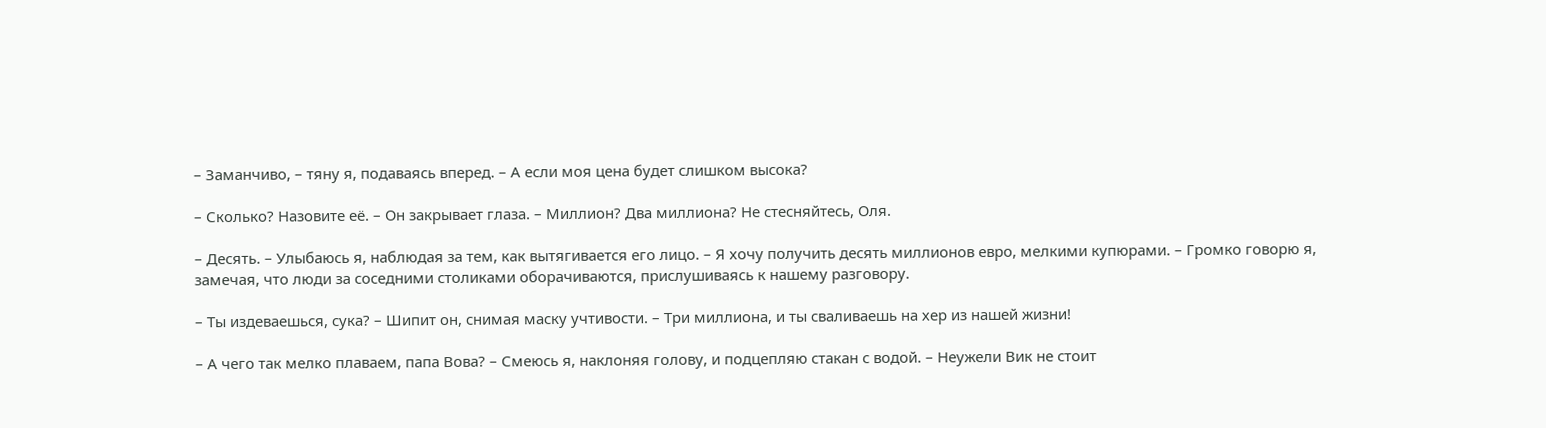– Заманчиво, – тяну я, подаваясь вперед. – А если моя цена будет слишком высока?

– Сколько? Назовите её. – Он закрывает глаза. – Миллион? Два миллиона? Не стесняйтесь, Оля.

– Десять. – Улыбаюсь я, наблюдая за тем, как вытягивается его лицо. – Я хочу получить десять миллионов евро, мелкими купюрами. – Громко говорю я, замечая, что люди за соседними столиками оборачиваются, прислушиваясь к нашему разговору.

– Ты издеваешься, сука? – Шипит он, снимая маску учтивости. – Три миллиона, и ты сваливаешь на хер из нашей жизни!

– А чего так мелко плаваем, папа Вова? – Смеюсь я, наклоняя голову, и подцепляю стакан с водой. – Неужели Вик не стоит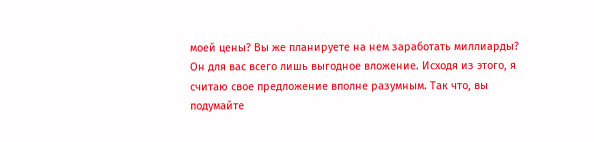моей цены? Вы же планируете на нем заработать миллиарды? Он для вас всего лишь выгодное вложение. Исходя из этого, я считаю свое предложение вполне разумным. Так что, вы подумайте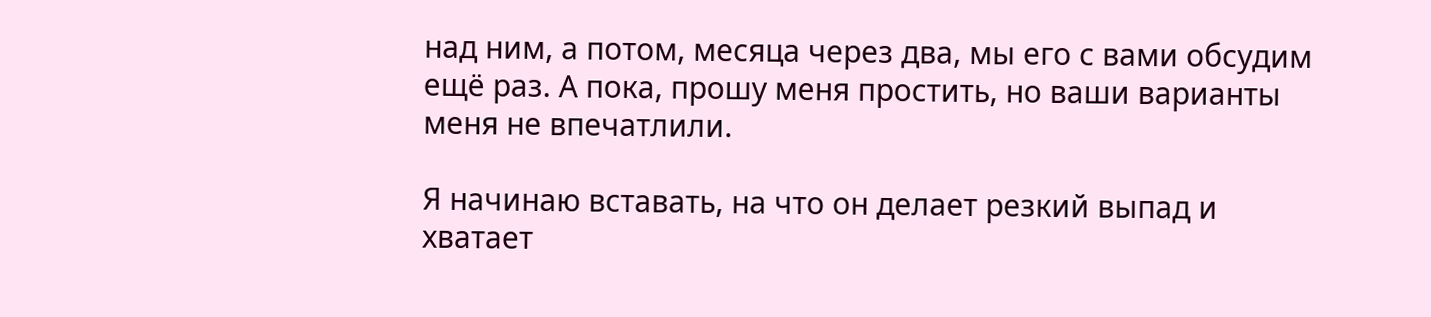над ним, а потом, месяца через два, мы его с вами обсудим ещё раз. А пока, прошу меня простить, но ваши варианты меня не впечатлили.

Я начинаю вставать, на что он делает резкий выпад и хватает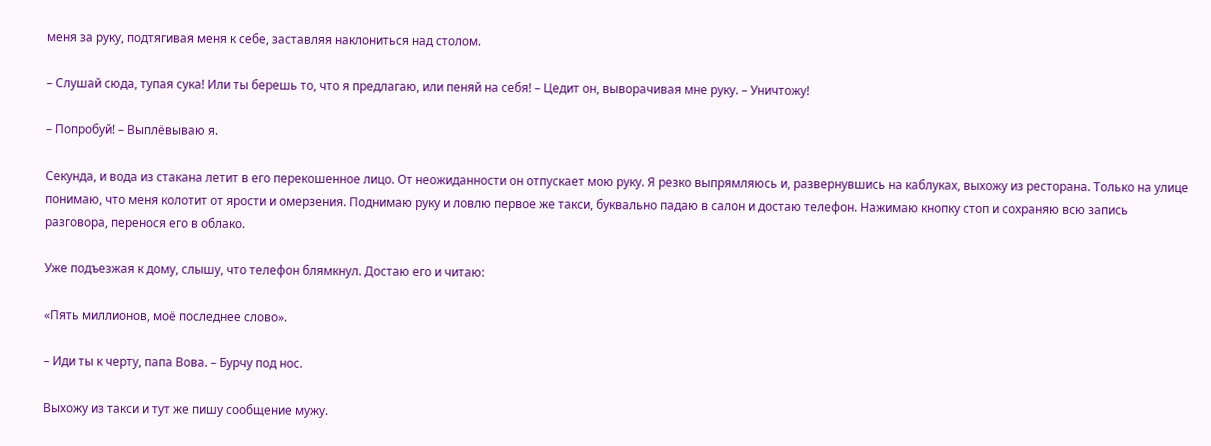меня за руку, подтягивая меня к себе, заставляя наклониться над столом.

– Слушай сюда, тупая сука! Или ты берешь то, что я предлагаю, или пеняй на себя! – Цедит он, выворачивая мне руку. – Уничтожу!

– Попробуй! – Выплёвываю я.

Секунда, и вода из стакана летит в его перекошенное лицо. От неожиданности он отпускает мою руку. Я резко выпрямляюсь и, развернувшись на каблуках, выхожу из ресторана. Только на улице понимаю, что меня колотит от ярости и омерзения. Поднимаю руку и ловлю первое же такси, буквально падаю в салон и достаю телефон. Нажимаю кнопку стоп и сохраняю всю запись разговора, перенося его в облако.

Уже подъезжая к дому, слышу, что телефон блямкнул. Достаю его и читаю:

«Пять миллионов, моё последнее слово».

– Иди ты к черту, папа Вова. – Бурчу под нос.

Выхожу из такси и тут же пишу сообщение мужу.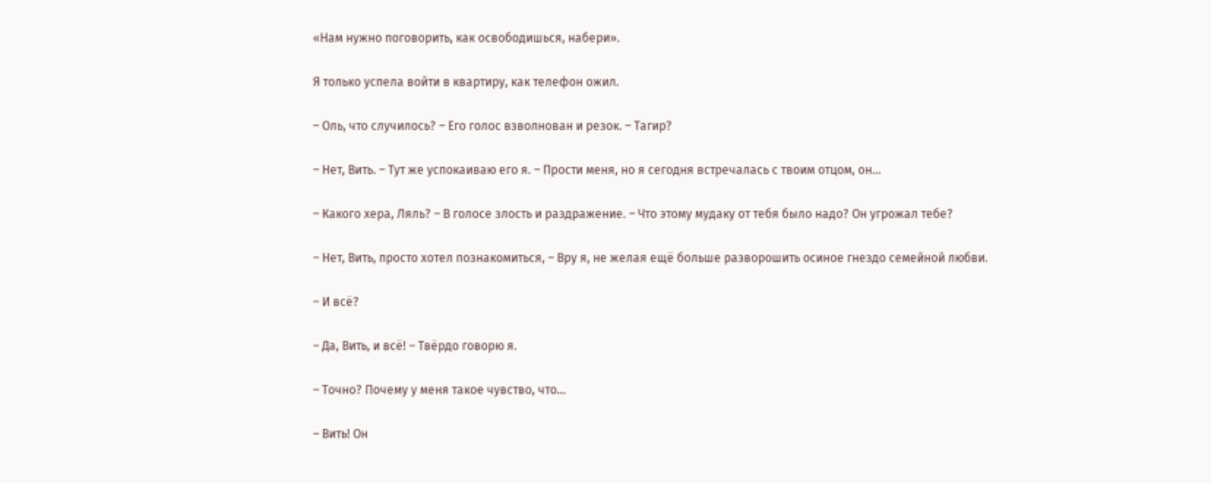«Нам нужно поговорить, как освободишься, набери».

Я только успела войти в квартиру, как телефон ожил.

– Оль, что случилось? – Его голос взволнован и резок. – Тагир?

– Нет, Вить. – Тут же успокаиваю его я. – Прости меня, но я сегодня встречалась с твоим отцом, он...

– Какого хера, Ляль? – В голосе злость и раздражение. – Что этому мудаку от тебя было надо? Он угрожал тебе?

– Нет, Вить, просто хотел познакомиться, – Вру я, не желая ещё больше разворошить осиное гнездо семейной любви.

– И всё?

– Да, Вить, и всё! – Твёрдо говорю я.

– Точно? Почему у меня такое чувство, что...

– Вить! Он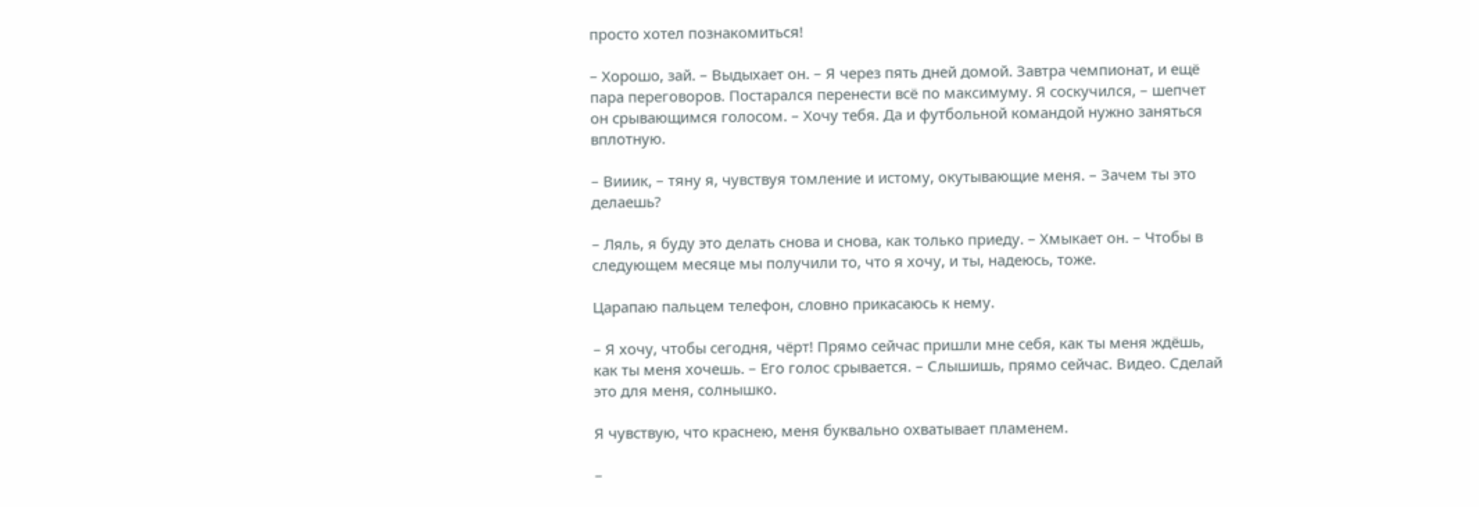просто хотел познакомиться!

– Хорошо, зай. – Выдыхает он. – Я через пять дней домой. Завтра чемпионат, и ещё пара переговоров. Постарался перенести всё по максимуму. Я соскучился, – шепчет он срывающимся голосом. – Хочу тебя. Да и футбольной командой нужно заняться вплотную.

– Вииик, – тяну я, чувствуя томление и истому, окутывающие меня. – Зачем ты это делаешь?

– Ляль, я буду это делать снова и снова, как только приеду. – Хмыкает он. – Чтобы в следующем месяце мы получили то, что я хочу, и ты, надеюсь, тоже.

Царапаю пальцем телефон, словно прикасаюсь к нему.

– Я хочу, чтобы сегодня, чёрт! Прямо сейчас пришли мне себя, как ты меня ждёшь, как ты меня хочешь. – Его голос срывается. – Слышишь, прямо сейчас. Видео. Сделай это для меня, солнышко.

Я чувствую, что краснею, меня буквально охватывает пламенем.

–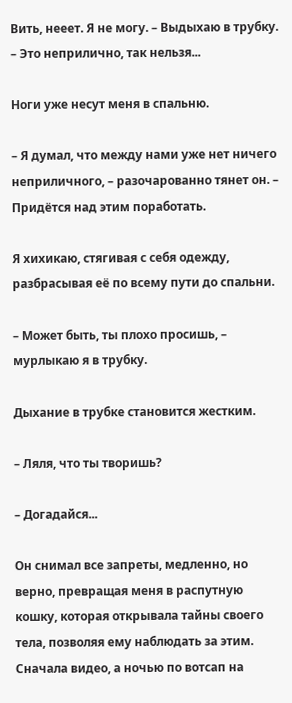Вить, нееет. Я не могу. – Выдыхаю в трубку. – Это неприлично, так нельзя...

Ноги уже несут меня в спальню.

– Я думал, что между нами уже нет ничего неприличного, – разочарованно тянет он. – Придётся над этим поработать.

Я хихикаю, стягивая с себя одежду, разбрасывая её по всему пути до спальни.

– Может быть, ты плохо просишь, – мурлыкаю я в трубку.

Дыхание в трубке становится жестким.

– Ляля, что ты творишь?

– Догадайся...

Он снимал все запреты, медленно, но верно, превращая меня в распутную кошку, которая открывала тайны своего тела, позволяя ему наблюдать за этим. Сначала видео, а ночью по вотсап на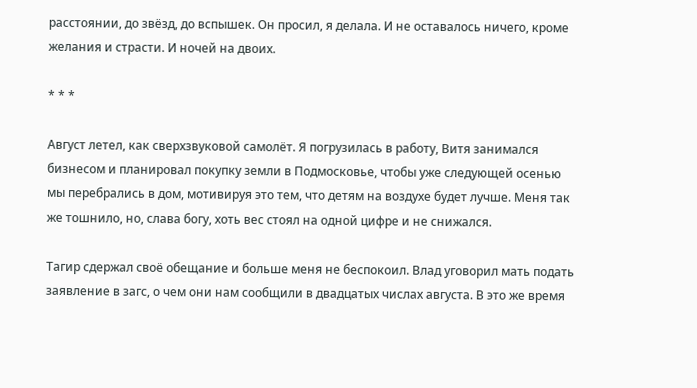расстоянии, до звёзд, до вспышек. Он просил, я делала. И не оставалось ничего, кроме желания и страсти. И ночей на двоих.

* * *

Август летел, как сверхзвуковой самолёт. Я погрузилась в работу, Витя занимался бизнесом и планировал покупку земли в Подмосковье, чтобы уже следующей осенью мы перебрались в дом, мотивируя это тем, что детям на воздухе будет лучше. Меня так же тошнило, но, слава богу, хоть вес стоял на одной цифре и не снижался.

Тагир сдержал своё обещание и больше меня не беспокоил. Влад уговорил мать подать заявление в загс, о чем они нам сообщили в двадцатых числах августа. В это же время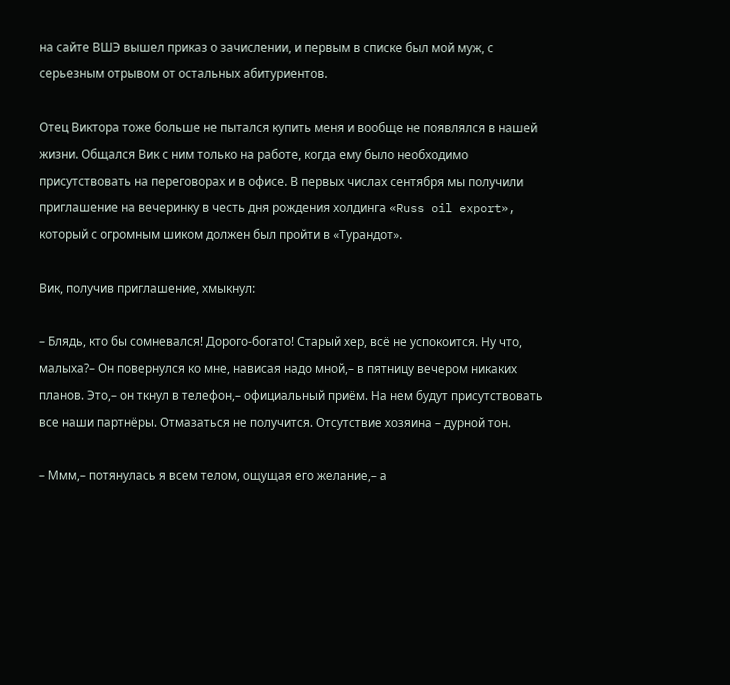на сайте ВШЭ вышел приказ о зачислении, и первым в списке был мой муж, с серьезным отрывом от остальных абитуриентов.

Отец Виктора тоже больше не пытался купить меня и вообще не появлялся в нашей жизни. Общался Вик с ним только на работе, когда ему было необходимо присутствовать на переговорах и в офисе. В первых числах сентября мы получили приглашение на вечеринку в честь дня рождения холдинга «Russ oil export», который с огромным шиком должен был пройти в «Турандот».

Вик, получив приглашение, хмыкнул:

– Блядь, кто бы сомневался! Дорого-богато! Старый хер, всё не успокоится. Ну что, малыха?– Он повернулся ко мне, нависая надо мной,– в пятницу вечером никаких планов. Это,– он ткнул в телефон,– официальный приём. На нем будут присутствовать все наши партнёры. Отмазаться не получится. Отсутствие хозяина – дурной тон.

– Ммм,– потянулась я всем телом, ощущая его желание,– а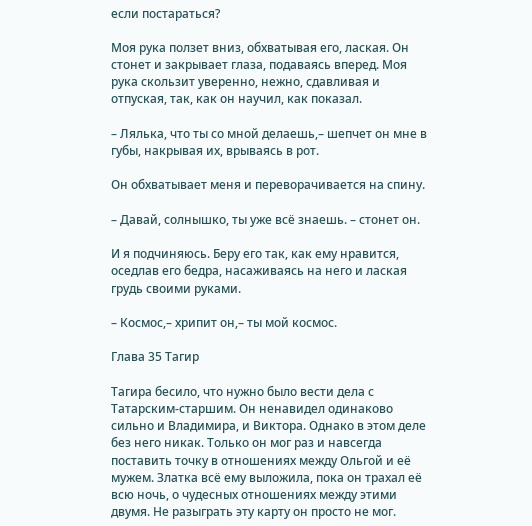если постараться?

Моя рука ползет вниз, обхватывая его, лаская. Он стонет и закрывает глаза, подаваясь вперед. Моя рука скользит уверенно, нежно, сдавливая и отпуская, так, как он научил, как показал.

– Лялька, что ты со мной делаешь,– шепчет он мне в губы, накрывая их, врываясь в рот.

Он обхватывает меня и переворачивается на спину.

– Давай, солнышко, ты уже всё знаешь. – стонет он.

И я подчиняюсь. Беру его так, как ему нравится, оседлав его бедра, насаживаясь на него и лаская грудь своими руками.

– Космос,– хрипит он,– ты мой космос.

Глава 35 Тагир

Тагира бесило, что нужно было вести дела с Татарским-старшим. Он ненавидел одинаково сильно и Владимира, и Виктора. Однако в этом деле без него никак. Только он мог раз и навсегда поставить точку в отношениях между Ольгой и её мужем. Златка всё ему выложила, пока он трахал её всю ночь, о чудесных отношениях между этими двумя. Не разыграть эту карту он просто не мог.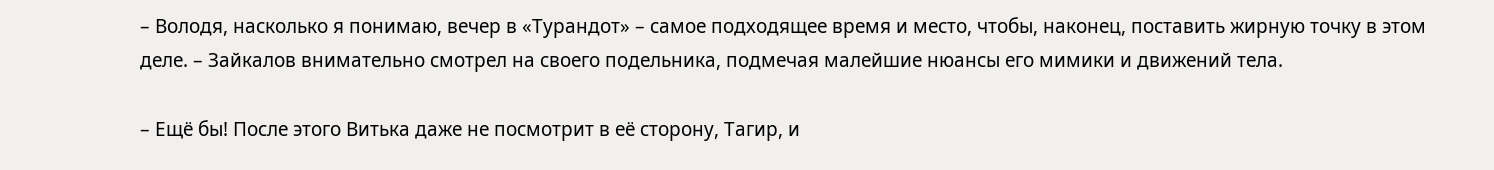– Володя, насколько я понимаю, вечер в «Турандот» – самое подходящее время и место, чтобы, наконец, поставить жирную точку в этом деле. – Зайкалов внимательно смотрел на своего подельника, подмечая малейшие нюансы его мимики и движений тела.

– Ещё бы! После этого Витька даже не посмотрит в её сторону, Тагир, и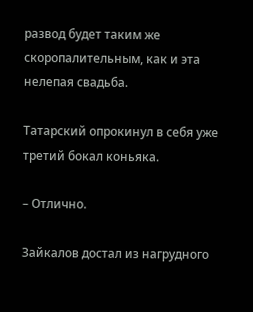развод будет таким же скоропалительным, как и эта нелепая свадьба.

Татарский опрокинул в себя уже третий бокал коньяка.

– Отлично.

Зайкалов достал из нагрудного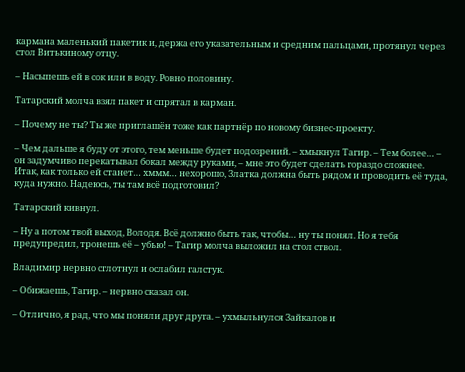кармана маленький пакетик и, держа его указательным и средним пальцами, протянул через стол Витькиному отцу.

– Насыпешь ей в сок или в воду. Ровно половину.

Татарский молча взял пакет и спрятал в карман.

– Почему не ты? Ты же приглашён тоже как партнёр по новому бизнес-проекту.

– Чем дальше я буду от этого, тем меньше будет подозрений. – хмыкнул Тагир. – Тем более… – он задумчиво перекатывал бокал между руками, – мне это будет сделать гораздо сложнее. Итак, как только ей станет… хммм… нехорошо, Златка должна быть рядом и проводить её туда, куда нужно. Надеюсь, ты там всё подготовил?

Татарский кивнул.

– Ну а потом твой выход, Володя. Всё должно быть так, чтобы… ну ты понял. Но я тебя предупредил, тронешь её – убью! – Тагир молча выложил на стол ствол.

Владимир нервно сглотнул и ослабил галстук.

– Обижаешь, Тагир. – нервно сказал он.

– Отлично, я рад, что мы поняли друг друга. – ухмыльнулся Зайкалов и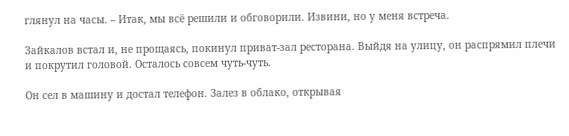глянул на часы. – Итак, мы всё решили и обговорили. Извини, но у меня встреча.

Зайкалов встал и, не прощаясь, покинул приват-зал ресторана. Выйдя на улицу, он распрямил плечи и покрутил головой. Осталось совсем чуть-чуть.

Он сел в машину и достал телефон. Залез в облако, открывая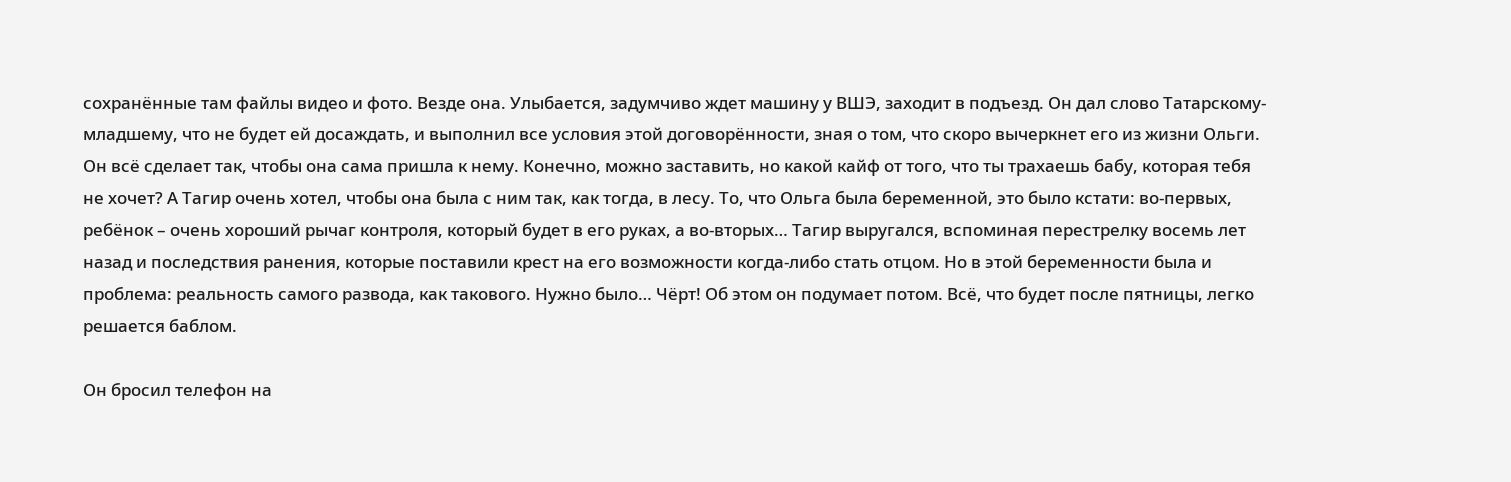сохранённые там файлы видео и фото. Везде она. Улыбается, задумчиво ждет машину у ВШЭ, заходит в подъезд. Он дал слово Татарскому-младшему, что не будет ей досаждать, и выполнил все условия этой договорённости, зная о том, что скоро вычеркнет его из жизни Ольги. Он всё сделает так, чтобы она сама пришла к нему. Конечно, можно заставить, но какой кайф от того, что ты трахаешь бабу, которая тебя не хочет? А Тагир очень хотел, чтобы она была с ним так, как тогда, в лесу. То, что Ольга была беременной, это было кстати: во-первых, ребёнок – очень хороший рычаг контроля, который будет в его руках, а во-вторых… Тагир выругался, вспоминая перестрелку восемь лет назад и последствия ранения, которые поставили крест на его возможности когда-либо стать отцом. Но в этой беременности была и проблема: реальность самого развода, как такового. Нужно было… Чёрт! Об этом он подумает потом. Всё, что будет после пятницы, легко решается баблом.

Он бросил телефон на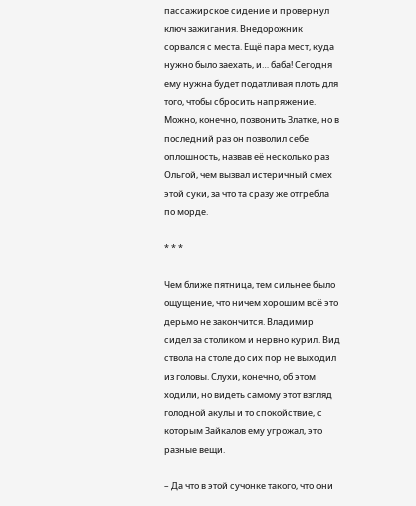пассажирское сидение и провернул ключ зажигания. Внедорожник сорвался с места. Ещё пара мест, куда нужно было заехать, и… баба! Сегодня ему нужна будет податливая плоть для того, чтобы сбросить напряжение. Можно, конечно, позвонить Златке, но в последний раз он позволил себе оплошность, назвав её несколько раз Ольгой, чем вызвал истеричный смех этой суки, за что та сразу же отгребла по морде.

* * *

Чем ближе пятница, тем сильнее было ощущение, что ничем хорошим всё это дерьмо не закончится. Владимир сидел за столиком и нервно курил. Вид ствола на столе до сих пор не выходил из головы. Слухи, конечно, об этом ходили, но видеть самому этот взгляд голодной акулы и то спокойствие, с которым Зайкалов ему угрожал, это разные вещи.

– Да что в этой сучонке такого, что они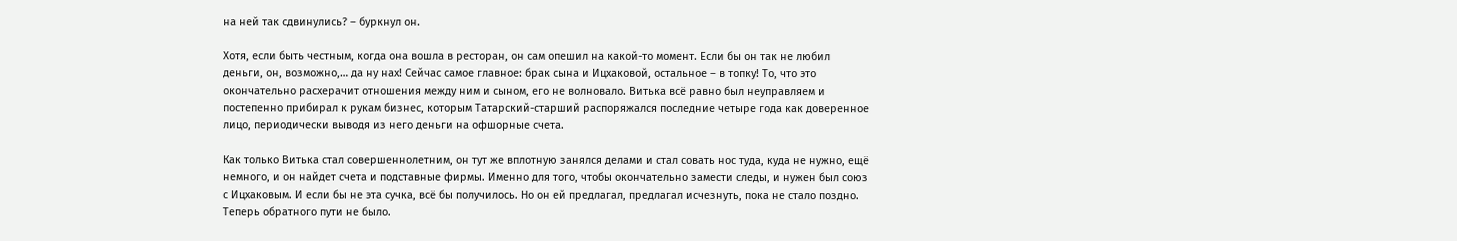на ней так сдвинулись? – буркнул он.

Хотя, если быть честным, когда она вошла в ресторан, он сам опешил на какой-то момент. Если бы он так не любил деньги, он, возможно,… да ну нах! Сейчас самое главное: брак сына и Ицхаковой, остальное – в топку! То, что это окончательно расхерачит отношения между ним и сыном, его не волновало. Витька всё равно был неуправляем и постепенно прибирал к рукам бизнес, которым Татарский-старший распоряжался последние четыре года как доверенное лицо, периодически выводя из него деньги на офшорные счета.

Как только Витька стал совершеннолетним, он тут же вплотную занялся делами и стал совать нос туда, куда не нужно, ещё немного, и он найдет счета и подставные фирмы. Именно для того, чтобы окончательно замести следы, и нужен был союз с Ицхаковым. И если бы не эта сучка, всё бы получилось. Но он ей предлагал, предлагал исчезнуть, пока не стало поздно. Теперь обратного пути не было.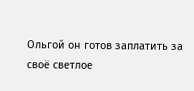Ольгой он готов заплатить за своё светлое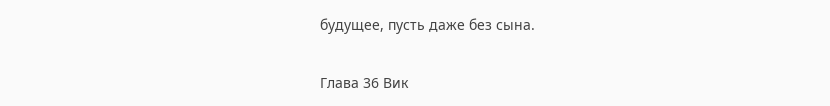будущее, пусть даже без сына.

Глава 36 Вик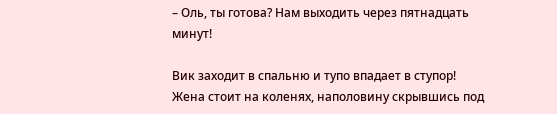– Оль, ты готова? Нам выходить через пятнадцать минут!

Вик заходит в спальню и тупо впадает в ступор! Жена стоит на коленях, наполовину скрывшись под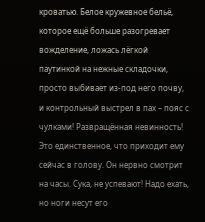кроватью. Белое кружевное бельё, которое ещё больше разогревает вожделение, ложась лёгкой паутинкой на нежные складочки, просто выбивает из-под него почву, и контрольный выстрел в пах – пояс с чулками! Развращённая невинность! Это единственное, что приходит ему сейчас в голову. Он нервно смотрит на часы. Сука, не успевают! Надо ехать, но ноги несут его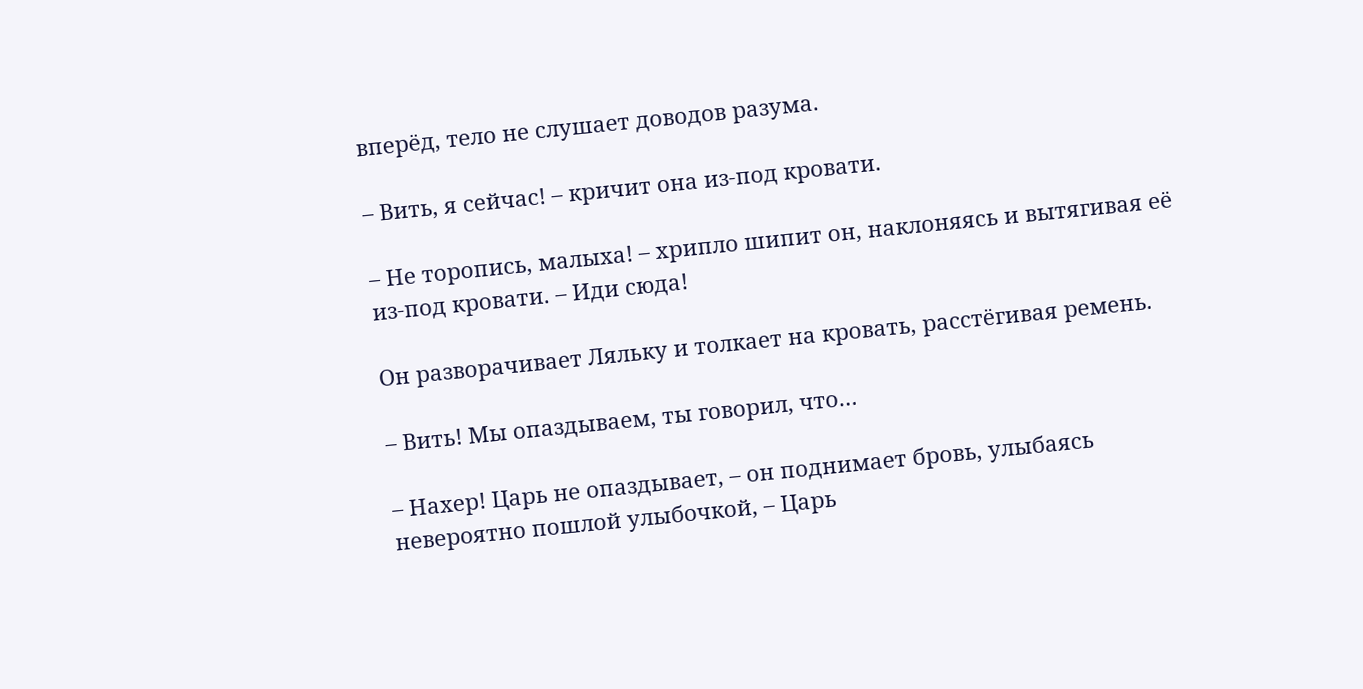вперёд, тело не слушает доводов разума.

– Вить, я сейчас! – кричит она из-под кровати.

– Не торопись, малыха! – хрипло шипит он, наклоняясь и вытягивая её из-под кровати. – Иди сюда!

Он разворачивает Ляльку и толкает на кровать, расстёгивая ремень.

– Вить! Мы опаздываем, ты говорил, что…

– Нахер! Царь не опаздывает, – он поднимает бровь, улыбаясь невероятно пошлой улыбочкой, – Царь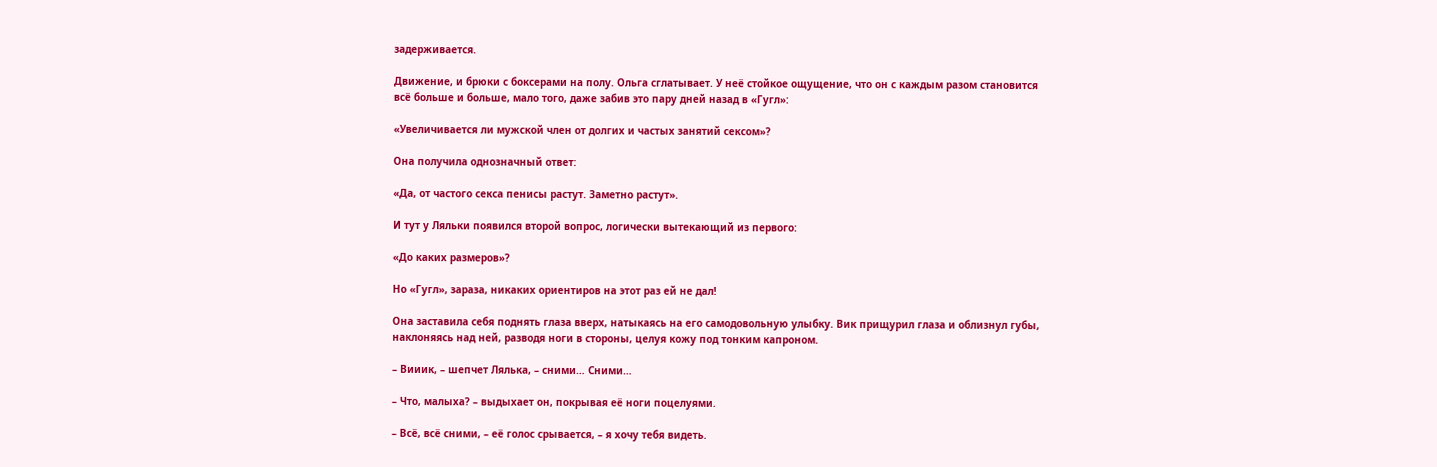задерживается.

Движение, и брюки с боксерами на полу. Ольга сглатывает. У неё стойкое ощущение, что он с каждым разом становится всё больше и больше, мало того, даже забив это пару дней назад в «Гугл»:

«Увеличивается ли мужской член от долгих и частых занятий сексом»?

Она получила однозначный ответ:

«Да, от частого секса пенисы растут. Заметно растут».

И тут у Ляльки появился второй вопрос, логически вытекающий из первого:

«До каких размеров»?

Но «Гугл», зараза, никаких ориентиров на этот раз ей не дал!

Она заставила себя поднять глаза вверх, натыкаясь на его самодовольную улыбку. Вик прищурил глаза и облизнул губы, наклоняясь над ней, разводя ноги в стороны, целуя кожу под тонким капроном.

– Вииик, – шепчет Лялька, – сними… Сними…

– Что, малыха? – выдыхает он, покрывая её ноги поцелуями.

– Всё, всё сними, – её голос срывается, – я хочу тебя видеть.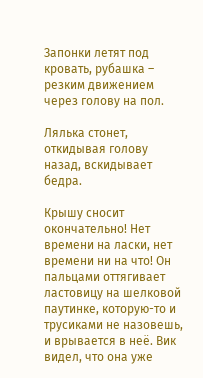Запонки летят под кровать, рубашка – резким движением через голову на пол.

Лялька стонет, откидывая голову назад, вскидывает бедра.

Крышу сносит окончательно! Нет времени на ласки, нет времени ни на что! Он пальцами оттягивает ластовицу на шелковой паутинке, которую-то и трусиками не назовешь, и врывается в неё. Вик видел, что она уже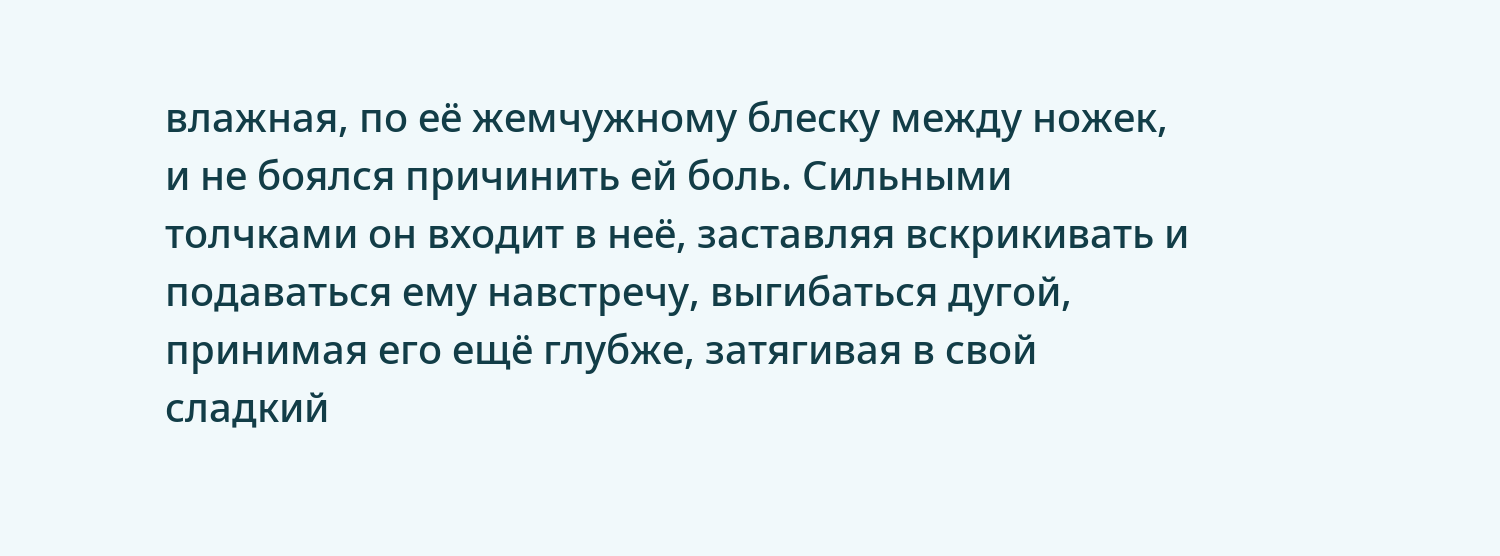влажная, по её жемчужному блеску между ножек, и не боялся причинить ей боль. Сильными толчками он входит в неё, заставляя вскрикивать и подаваться ему навстречу, выгибаться дугой, принимая его ещё глубже, затягивая в свой сладкий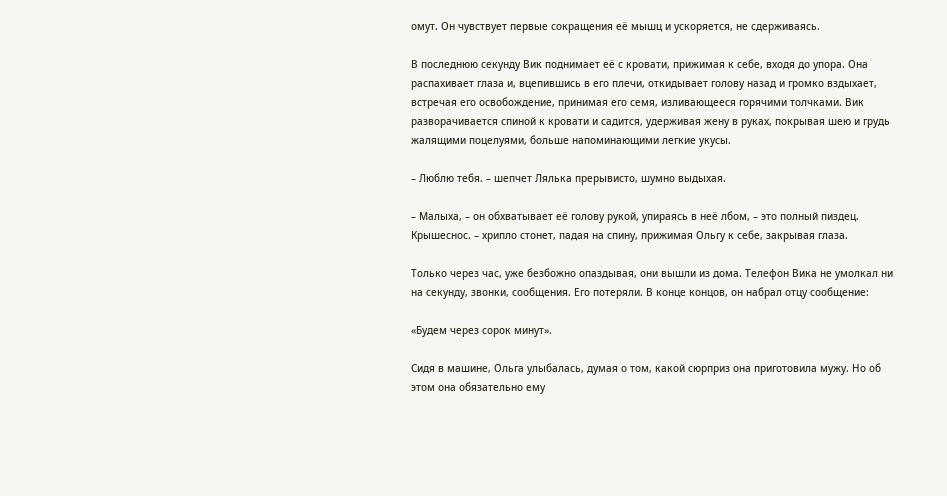омут. Он чувствует первые сокращения её мышц и ускоряется, не сдерживаясь.

В последнюю секунду Вик поднимает её с кровати, прижимая к себе, входя до упора. Она распахивает глаза и, вцепившись в его плечи, откидывает голову назад и громко вздыхает, встречая его освобождение, принимая его семя, изливающееся горячими толчками. Вик разворачивается спиной к кровати и садится, удерживая жену в руках, покрывая шею и грудь жалящими поцелуями, больше напоминающими легкие укусы.

– Люблю тебя. – шепчет Лялька прерывисто, шумно выдыхая.

– Малыха, – он обхватывает её голову рукой, упираясь в неё лбом, – это полный пиздец. Крышеснос. – хрипло стонет, падая на спину, прижимая Ольгу к себе, закрывая глаза.

Только через час, уже безбожно опаздывая, они вышли из дома. Телефон Вика не умолкал ни на секунду, звонки, сообщения. Его потеряли. В конце концов, он набрал отцу сообщение:

«Будем через сорок минут».

Сидя в машине, Ольга улыбалась, думая о том, какой сюрприз она приготовила мужу. Но об этом она обязательно ему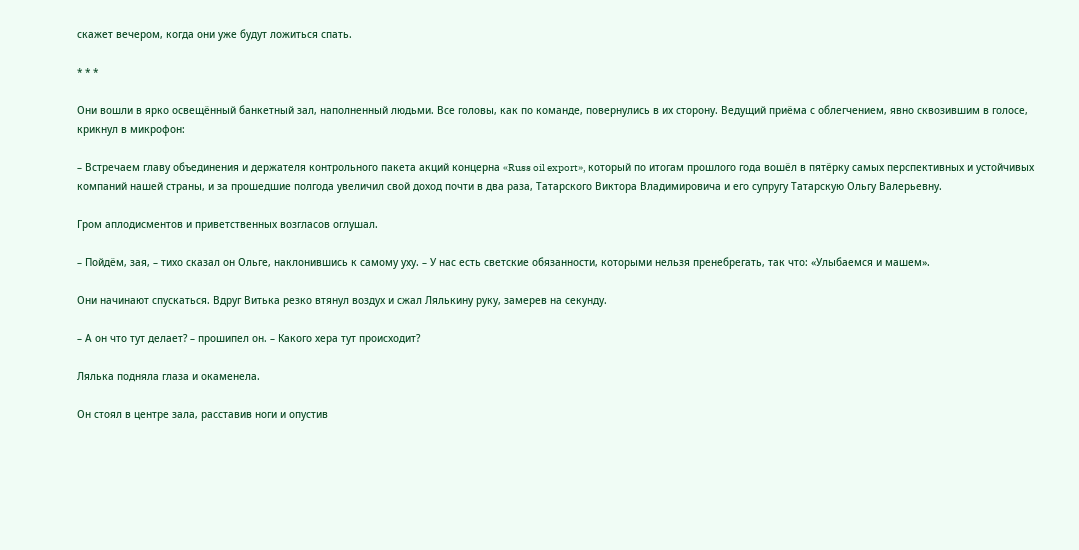скажет вечером, когда они уже будут ложиться спать.

* * *

Они вошли в ярко освещённый банкетный зал, наполненный людьми. Все головы, как по команде, повернулись в их сторону. Ведущий приёма с облегчением, явно сквозившим в голосе, крикнул в микрофон:

– Встречаем главу объединения и держателя контрольного пакета акций концерна «Russ oil export», который по итогам прошлого года вошёл в пятёрку самых перспективных и устойчивых компаний нашей страны, и за прошедшие полгода увеличил свой доход почти в два раза, Татарского Виктора Владимировича и его супругу Татарскую Ольгу Валерьевну.

Гром аплодисментов и приветственных возгласов оглушал.

– Пойдём, зая, – тихо сказал он Ольге, наклонившись к самому уху. – У нас есть светские обязанности, которыми нельзя пренебрегать, так что: «Улыбаемся и машем».

Они начинают спускаться. Вдруг Витька резко втянул воздух и сжал Лялькину руку, замерев на секунду.

– А он что тут делает? – прошипел он. – Какого хера тут происходит?

Лялька подняла глаза и окаменела.

Он стоял в центре зала, расставив ноги и опустив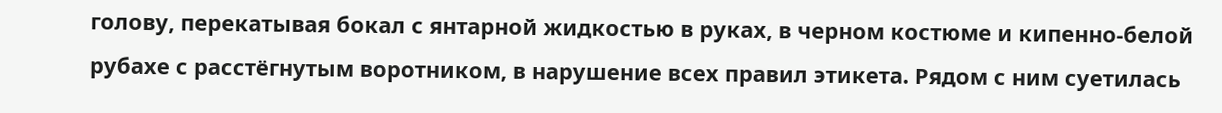голову, перекатывая бокал с янтарной жидкостью в руках, в черном костюме и кипенно-белой рубахе с расстёгнутым воротником, в нарушение всех правил этикета. Рядом с ним суетилась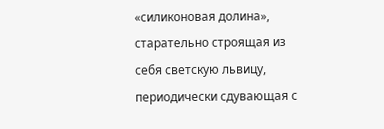«силиконовая долина», старательно строящая из себя светскую львицу, периодически сдувающая с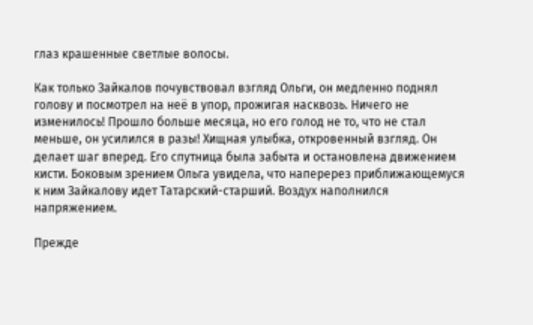глаз крашенные светлые волосы.

Как только Зайкалов почувствовал взгляд Ольги, он медленно поднял голову и посмотрел на неё в упор, прожигая насквозь. Ничего не изменилось! Прошло больше месяца, но его голод не то, что не стал меньше, он усилился в разы! Хищная улыбка, откровенный взгляд. Он делает шаг вперед. Его спутница была забыта и остановлена движением кисти. Боковым зрением Ольга увидела, что наперерез приближающемуся к ним Зайкалову идет Татарский-старший. Воздух наполнился напряжением.

Прежде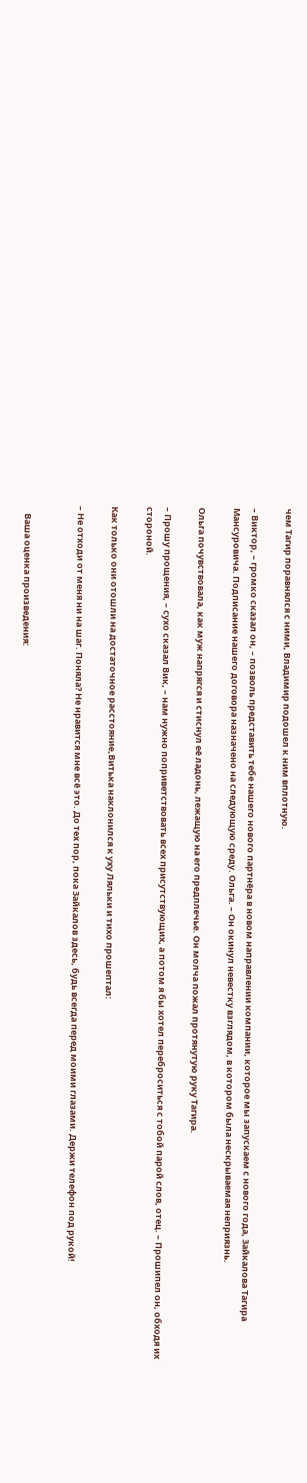чем Тагир поравнялся с ними, Владимир подошел к ним вплотную.

– Виктор, – громко сказал он, – позволь представить тебе нашего нового партнёра в новом направлении компании, которое мы запускаем с нового года, Зайкалова Тагира Мансуровича. Подписание нашего договора назначено на следующую среду. Ольга. – Он окинул невестку взглядом, в котором была нескрываемая неприязнь.

Ольга почувствовала, как муж напрягся и стиснул её ладонь, лежащую на его предплечье. Он молча пожал протянутую руку Тагира.

– Прошу прощения, – сухо сказал Вик, – нам нужно поприветствовать всех присутствующих, а потом я бы хотел переброситься с тобой парой слов, отец. – Прошипел он, обходя их стороной.

Как только они отошли на достаточное расстояние,Витька наклонился к уху Ляльки и тихо прошептал:

– Не отходи от меня ни на шаг. Поняла? Не нравится мне всё это. До тех пор, пока Зайкалов здесь, будь всегда перед моими глазами. Держи телефон под рукой!


    Ваша оценка произведения: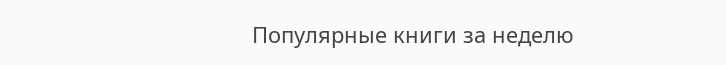Популярные книги за неделю